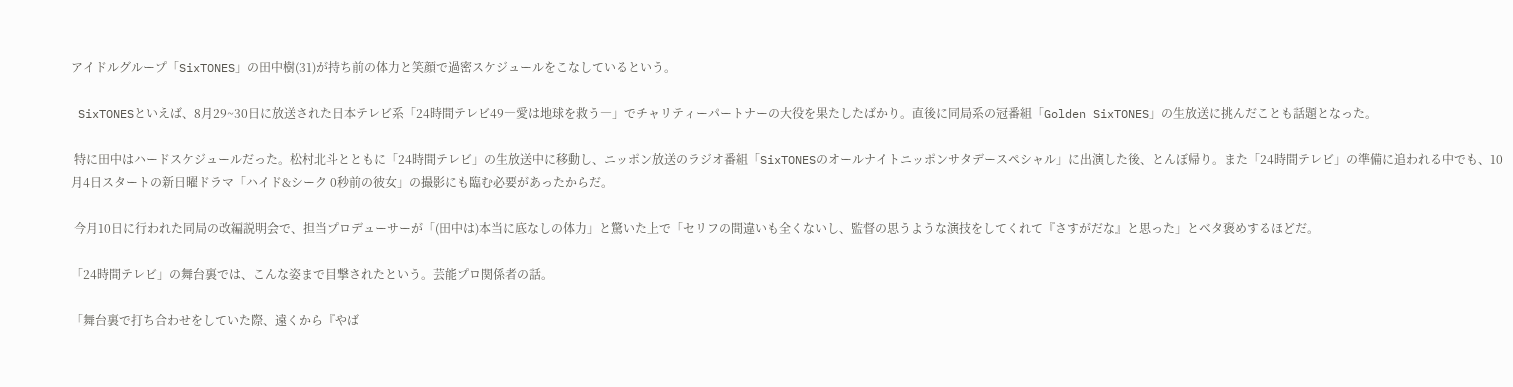アイドルグループ「SixTONES」の田中樹(31)が持ち前の体力と笑顔で過密スケジュールをこなしているという。

 SixTONESといえば、8月29~30日に放送された日本テレビ系「24時間テレビ49―愛は地球を救う―」でチャリティーパートナーの大役を果たしたばかり。直後に同局系の冠番組「Golden SixTONES」の生放送に挑んだことも話題となった。

 特に田中はハードスケジュールだった。松村北斗とともに「24時間テレビ」の生放送中に移動し、ニッポン放送のラジオ番組「SixTONESのオールナイトニッポンサタデースペシャル」に出演した後、とんぼ帰り。また「24時間テレビ」の準備に追われる中でも、10月4日スタートの新日曜ドラマ「ハイド&シーク 0秒前の彼女」の撮影にも臨む必要があったからだ。

 今月10日に行われた同局の改編説明会で、担当プロデューサーが「(田中は)本当に底なしの体力」と驚いた上で「セリフの間違いも全くないし、監督の思うような演技をしてくれて『さすがだな』と思った」とベタ褒めするほどだ。

「24時間テレビ」の舞台裏では、こんな姿まで目撃されたという。芸能プロ関係者の話。

「舞台裏で打ち合わせをしていた際、遠くから『やば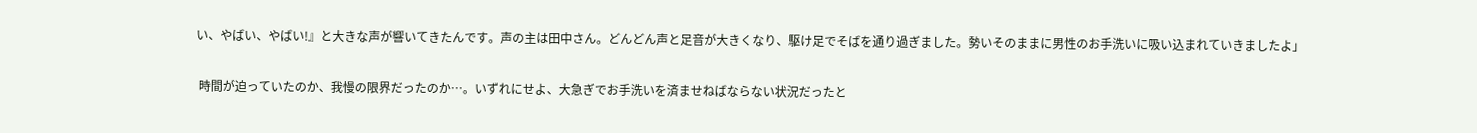い、やばい、やばい!』と大きな声が響いてきたんです。声の主は田中さん。どんどん声と足音が大きくなり、駆け足でそばを通り過ぎました。勢いそのままに男性のお手洗いに吸い込まれていきましたよ」

 時間が迫っていたのか、我慢の限界だったのか…。いずれにせよ、大急ぎでお手洗いを済ませねばならない状況だったと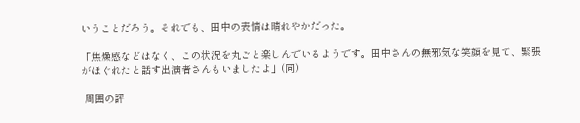いうことだろう。それでも、田中の表情は晴れやかだった。

「焦燥感などはなく、この状況を丸ごと楽しんでいるようです。田中さんの無邪気な笑顔を見て、緊張がほぐれたと話す出演者さんもいましたよ」(同)

 周囲の評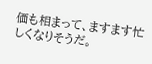価も相まって、ますます忙しくなりそうだ。